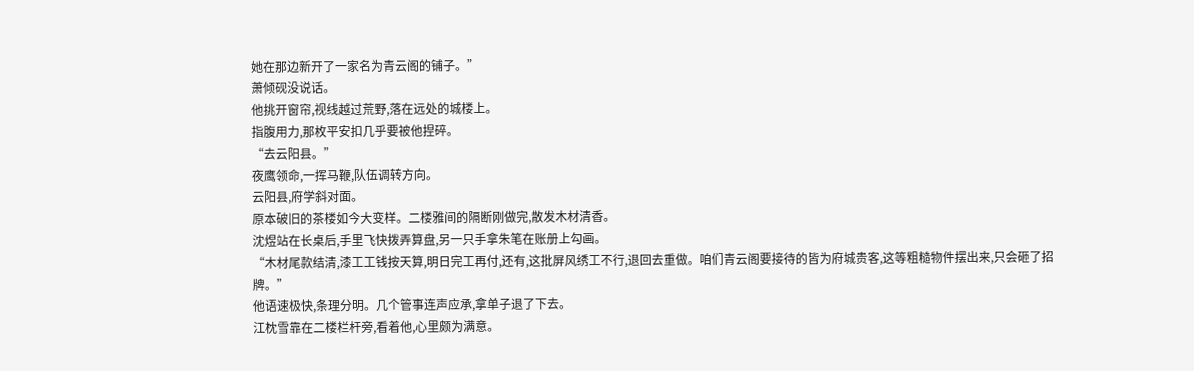她在那边新开了一家名为青云阁的铺子。”
萧倾砚没说话。
他挑开窗帘,视线越过荒野,落在远处的城楼上。
指腹用力,那枚平安扣几乎要被他捏碎。
“去云阳县。”
夜鹰领命,一挥马鞭,队伍调转方向。
云阳县,府学斜对面。
原本破旧的茶楼如今大变样。二楼雅间的隔断刚做完,散发木材清香。
沈煜站在长桌后,手里飞快拨弄算盘,另一只手拿朱笔在账册上勾画。
“木材尾款结清,漆工工钱按天算,明日完工再付,还有,这批屏风绣工不行,退回去重做。咱们青云阁要接待的皆为府城贵客,这等粗糙物件摆出来,只会砸了招牌。”
他语速极快,条理分明。几个管事连声应承,拿单子退了下去。
江枕雪靠在二楼栏杆旁,看着他,心里颇为满意。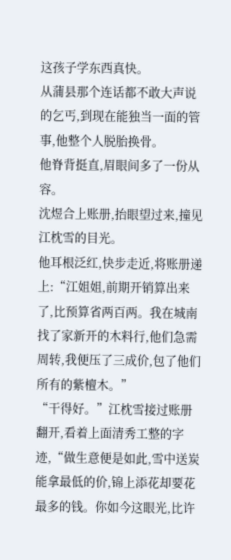这孩子学东西真快。
从蒲县那个连话都不敢大声说的乞丐,到现在能独当一面的管事,他整个人脱胎换骨。
他脊背挺直,眉眼间多了一份从容。
沈煜合上账册,抬眼望过来,撞见江枕雪的目光。
他耳根泛红,快步走近,将账册递上:“江姐姐,前期开销算出来了,比预算省两百两。我在城南找了家新开的木料行,他们急需周转,我便压了三成价,包了他们所有的紫檀木。”
“干得好。”江枕雪接过账册翻开,看着上面清秀工整的字迹,“做生意便是如此,雪中送炭能拿最低的价,锦上添花却要花最多的钱。你如今这眼光,比许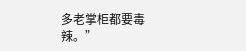多老掌柜都要毒辣。”